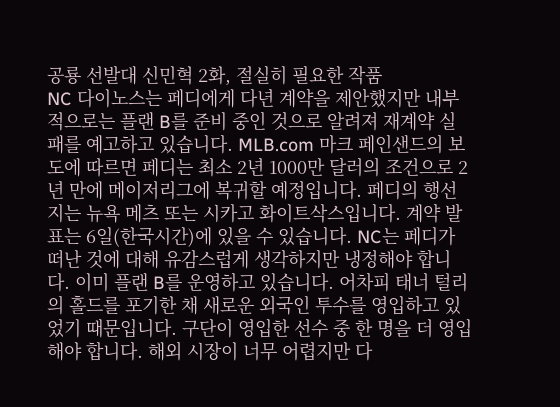공룡 선발대 신민혁 2화, 절실히 필요한 작품
NC 다이노스는 페디에게 다년 계약을 제안했지만 내부적으로는 플랜 B를 준비 중인 것으로 알려져 재계약 실패를 예고하고 있습니다. MLB.com 마크 페인샌드의 보도에 따르면 페디는 최소 2년 1000만 달러의 조건으로 2년 만에 메이저리그에 복귀할 예정입니다. 페디의 행선지는 뉴욕 메츠 또는 시카고 화이트삭스입니다. 계약 발표는 6일(한국시간)에 있을 수 있습니다. NC는 페디가 떠난 것에 대해 유감스럽게 생각하지만 냉정해야 합니다. 이미 플랜 B를 운영하고 있습니다. 어차피 태너 털리의 홀드를 포기한 채 새로운 외국인 투수를 영입하고 있었기 때문입니다. 구단이 영입한 선수 중 한 명을 더 영입해야 합니다. 해외 시장이 너무 어렵지만 다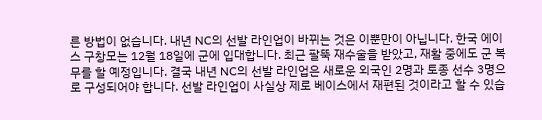른 방법이 없습니다. 내년 NC의 선발 라인업이 바뀌는 것은 이뿐만이 아닙니다. 한국 에이스 구창모는 12월 18일에 군에 입대합니다. 최근 팔뚝 재수술을 받았고, 재활 중에도 군 복무를 할 예정입니다. 결국 내년 NC의 선발 라인업은 새로운 외국인 2명과 토종 선수 3명으로 구성되어야 합니다. 선발 라인업이 사실상 제로 베이스에서 재편된 것이라고 할 수 있습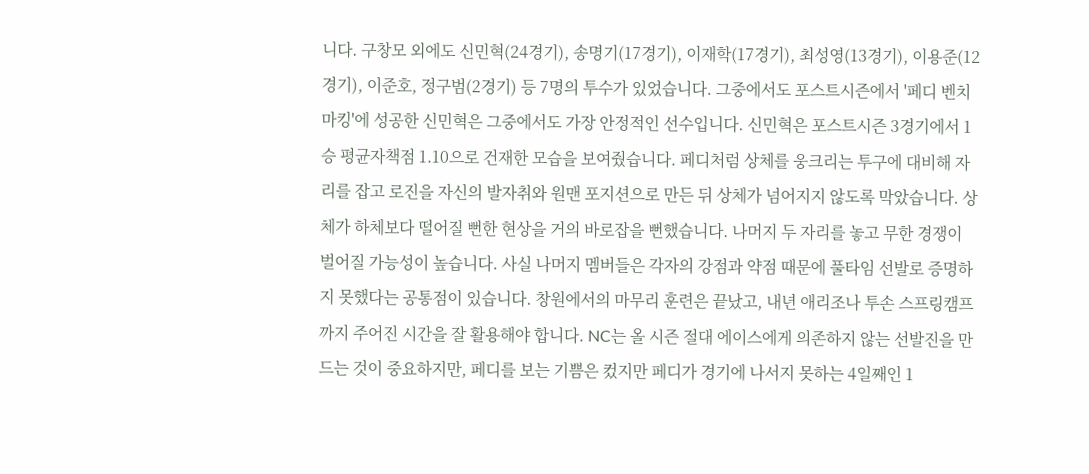니다. 구창모 외에도 신민혁(24경기), 송명기(17경기), 이재학(17경기), 최성영(13경기), 이용준(12경기), 이준호, 정구범(2경기) 등 7명의 투수가 있었습니다. 그중에서도 포스트시즌에서 '페디 벤치마킹'에 성공한 신민혁은 그중에서도 가장 안정적인 선수입니다. 신민혁은 포스트시즌 3경기에서 1승 평균자책점 1.10으로 건재한 모습을 보여줬습니다. 페디처럼 상체를 웅크리는 투구에 대비해 자리를 잡고 로진을 자신의 발자취와 원맨 포지션으로 만든 뒤 상체가 넘어지지 않도록 막았습니다. 상체가 하체보다 떨어질 뻔한 현상을 거의 바로잡을 뻔했습니다. 나머지 두 자리를 놓고 무한 경쟁이 벌어질 가능성이 높습니다. 사실 나머지 멤버들은 각자의 강점과 약점 때문에 풀타임 선발로 증명하지 못했다는 공통점이 있습니다. 창원에서의 마무리 훈련은 끝났고, 내년 애리조나 투손 스프링캠프까지 주어진 시간을 잘 활용해야 합니다. NC는 올 시즌 절대 에이스에게 의존하지 않는 선발진을 만드는 것이 중요하지만, 페디를 보는 기쁨은 컸지만 페디가 경기에 나서지 못하는 4일째인 1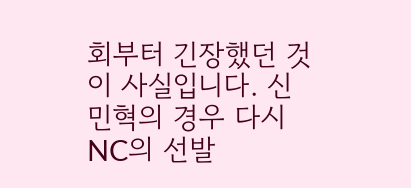회부터 긴장했던 것이 사실입니다. 신민혁의 경우 다시 NC의 선발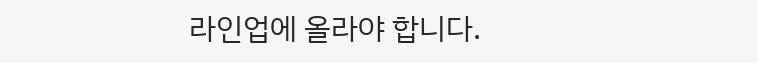라인업에 올라야 합니다.